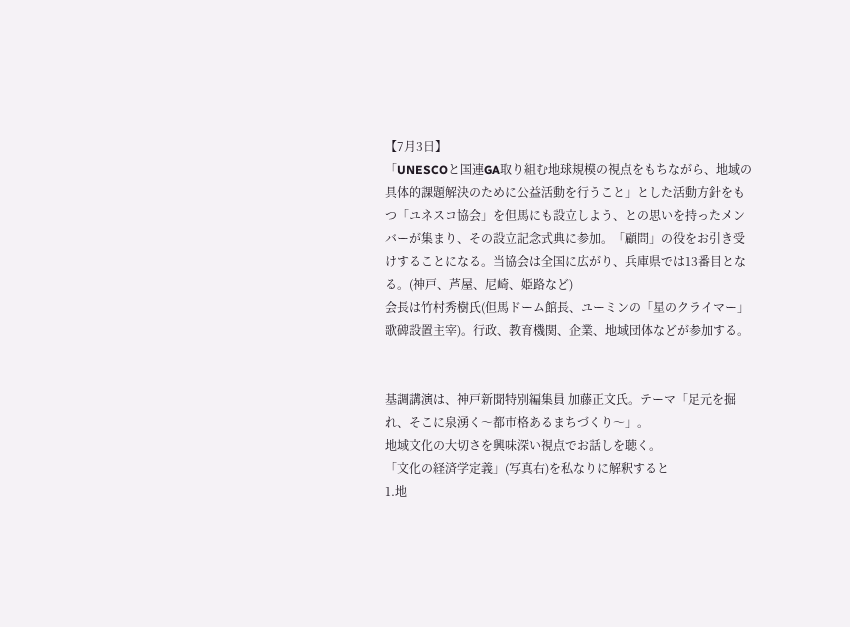【7月3日】
「UNESCOと国連GA取り組む地球規模の視点をもちながら、地域の具体的課題解決のために公益活動を行うこと」とした活動方針をもつ「ユネスコ協会」を但馬にも設立しよう、との思いを持ったメンバーが集まり、その設立記念式典に参加。「顧問」の役をお引き受けすることになる。当協会は全国に広がり、兵庫県では13番目となる。(神戸、芦屋、尼崎、姫路など)
会長は竹村秀樹氏(但馬ドーム館長、ユーミンの「星のクライマー」歌碑設置主宰)。行政、教育機関、企業、地域団体などが参加する。


基調講演は、神戸新聞特別編集員 加藤正文氏。テーマ「足元を掘れ、そこに泉湧く〜都市格あるまちづくり〜」。
地域文化の大切さを興味深い視点でお話しを聴く。
「文化の経済学定義」(写真右)を私なりに解釈すると
1.地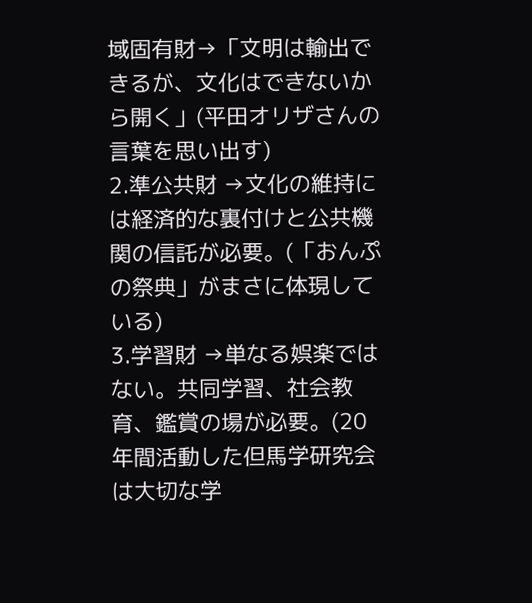域固有財→「文明は輸出できるが、文化はできないから開く」(平田オリザさんの言葉を思い出す)
2.準公共財 →文化の維持には経済的な裏付けと公共機関の信託が必要。(「おんぷの祭典」がまさに体現している)
3.学習財 →単なる娯楽ではない。共同学習、社会教育、鑑賞の場が必要。(20年間活動した但馬学研究会は大切な学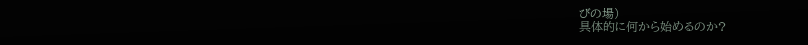びの場)
具体的に何から始めるのか?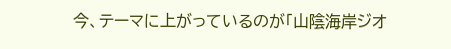今、テーマに上がっているのが「山陰海岸ジオ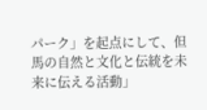パーク」を起点にして、但馬の自然と文化と伝統を未来に伝える活動」